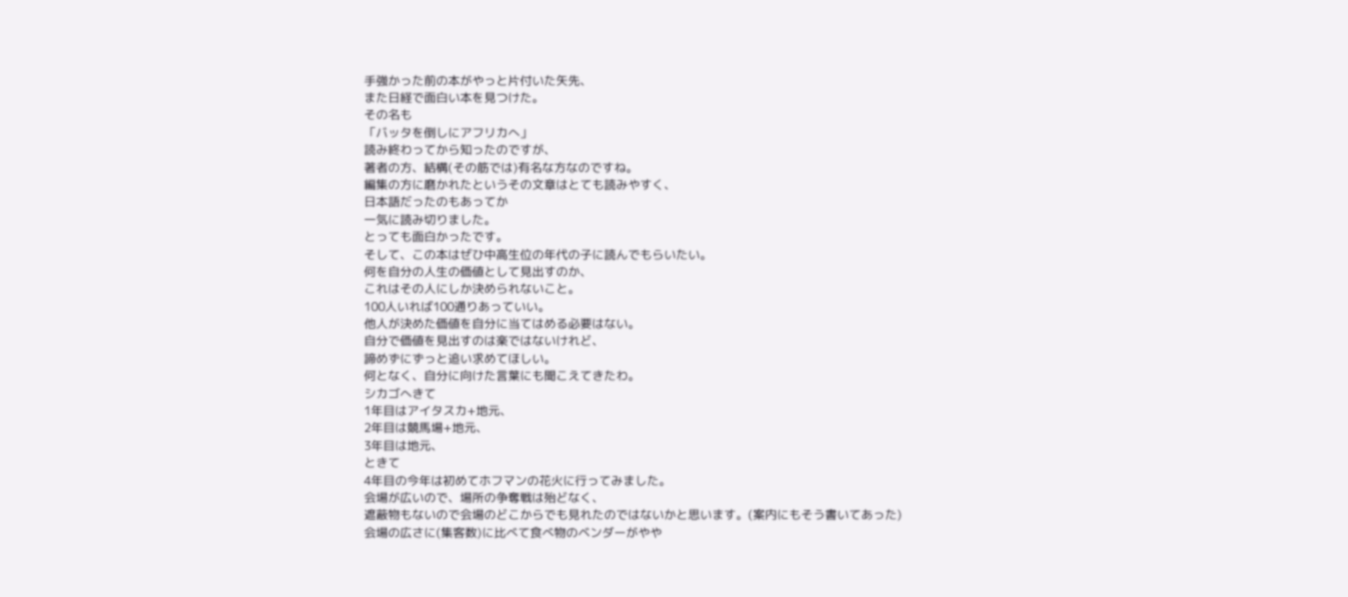手強かった前の本がやっと片付いた矢先、
また日経で面白い本を見つけた。
その名も
「バッタを倒しにアフリカへ」
読み終わってから知ったのですが、
著者の方、結構(その筋では)有名な方なのですね。
編集の方に磨かれたというその文章はとても読みやすく、
日本語だったのもあってか
一気に読み切りました。
とっても面白かったです。
そして、この本はぜひ中高生位の年代の子に読んでもらいたい。
何を自分の人生の価値として見出すのか、
これはその人にしか決められないこと。
100人いれば100通りあっていい。
他人が決めた価値を自分に当てはめる必要はない。
自分で価値を見出すのは楽ではないけれど、
諦めずにずっと追い求めてほしい。
何となく、自分に向けた言葉にも聞こえてきたわ。
シカゴへきて
1年目はアイタスカ+地元、
2年目は競馬場+地元、
3年目は地元、
ときて
4年目の今年は初めてホフマンの花火に行ってみました。
会場が広いので、場所の争奪戦は殆どなく、
遮蔽物もないので会場のどこからでも見れたのではないかと思います。(案内にもそう書いてあった)
会場の広さに(集客数)に比べて食べ物のベンダーがやや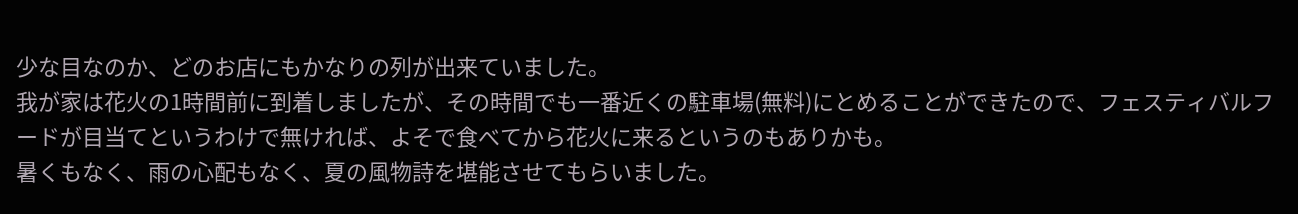少な目なのか、どのお店にもかなりの列が出来ていました。
我が家は花火の1時間前に到着しましたが、その時間でも一番近くの駐車場(無料)にとめることができたので、フェスティバルフードが目当てというわけで無ければ、よそで食べてから花火に来るというのもありかも。
暑くもなく、雨の心配もなく、夏の風物詩を堪能させてもらいました。